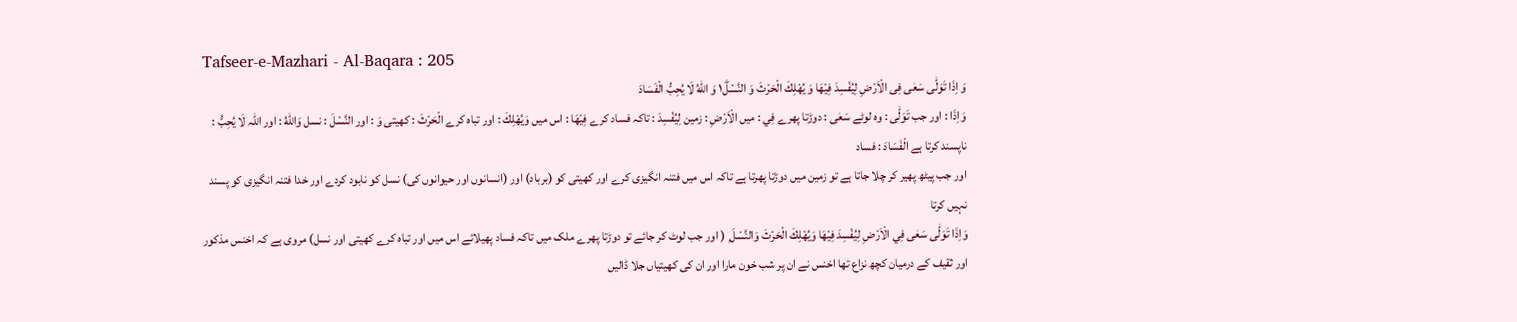Tafseer-e-Mazhari - Al-Baqara : 205
وَ اِذَا تَوَلّٰى سَعٰى فِی الْاَرْضِ لِیُفْسِدَ فِیْهَا وَ یُهْلِكَ الْحَرْثَ وَ النَّسْلَ١ؕ وَ اللّٰهُ لَا یُحِبُّ الْفَسَادَ
وَاِذَا : اور جب تَوَلّٰى : وہ لوٹے سَعٰى : دوڑتا پھرے فِي : میں الْاَرْضِ : زمین لِيُفْسِدَ : تاکہ فساد کرے فِيْهَا : اس میں وَيُهْلِكَ : اور تباہ کرے الْحَرْثَ : کھیتی وَ : اور النَّسْلَ : نسل وَاللّٰهُ : اور اللہ لَا يُحِبُّ : ناپسند کرتا ہے الْفَسَادَ : فساد
اور جب پیٹھ پھیر کر چلا جاتا ہے تو زمین میں دوڑتا پھرتا ہے تاکہ اس میں فتنہ انگیزی کرے اور کھیتی کو (برباد) اور (انسانوں اور حیوانوں کی) نسل کو نابود کردے اور خدا فتنہ انگیزی کو پسند نہیں کرتا
وَاِذَا تَوَلّٰى سَعٰى فِي الْاَرْضِ لِيُفْسِدَ فِيْهَا وَيُهْلِكَ الْحَرْثَ وَالنَّسْلَ ۭ ( اور جب لوٹ کر جائے تو دوڑتا پھرے ملک میں تاکہ فساد پھیلائے اس میں اور تباہ کرے کھیتی اور نسل) مروی ہے کہ اخنس مذکور اور ثقیف کے درمیان کچھ نزاع تھا اخنس نے ان پر شب خون مارا اور ان کی کھیتیاں جلا ڈالیں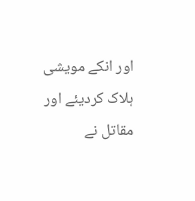اور انکے مویشی ہلاک کردیئے اور مقاتل نے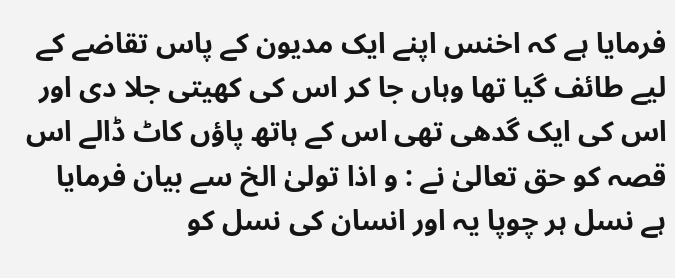فرمایا ہے کہ اخنس اپنے ایک مدیون کے پاس تقاضے کے لیے طائف گیا تھا وہاں جا کر اس کی کھیتی جلا دی اور اس کی ایک گدھی تھی اس کے ہاتھ پاؤں کاٹ ڈالے اس قصہ کو حق تعالیٰ نے : و اذا تولیٰ الخ سے بیان فرمایا ہے نسل ہر چوپا یہ اور انسان کی نسل کو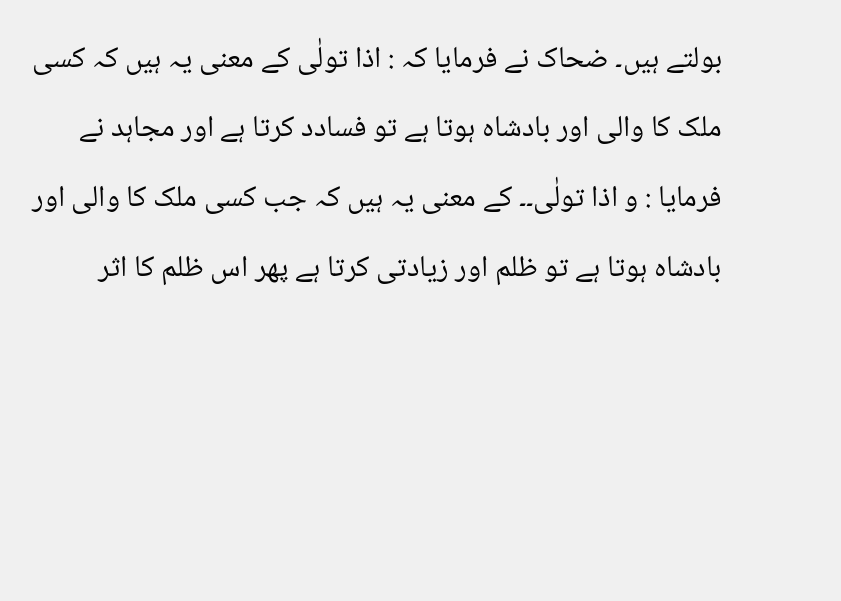بولتے ہیں۔ ضحاک نے فرمایا کہ : اذا تولٰی کے معنی یہ ہیں کہ کسی ملک کا والی اور بادشاہ ہوتا ہے تو فسادد کرتا ہے اور مجاہد نے فرمایا : و اذا تولٰی۔۔ کے معنی یہ ہیں کہ جب کسی ملک کا والی اور بادشاہ ہوتا ہے تو ظلم اور زیادتی کرتا ہے پھر اس ظلم کا اثر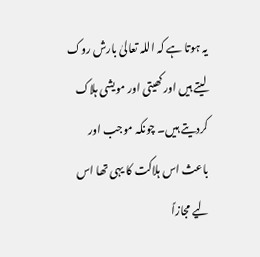یہ ہوتا ہے کہ اللہ تعالیٰ بارش روک لیتے ہیں اور کھیتی اور مویشی ہلاک کردیتے ہیں۔ چونکہ موجب اور باعث اس ہلاکت کا یہی تھا اس لیے مجازاً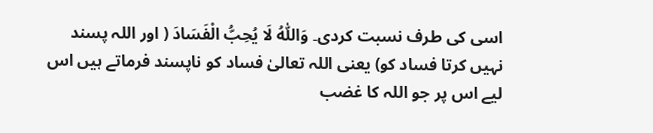اسی کی طرف نسبت کردی۔ وَاللّٰهُ لَا يُحِبُّ الْفَسَادَ ( اور اللہ پسند نہیں کرتا فساد کو) یعنی اللہ تعالیٰ فساد کو ناپسند فرماتے ہیں اس لیے اس پر جو اللہ کا غضب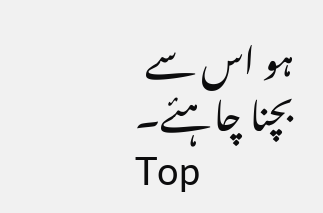ہو اس سے بچنا چاہئے۔
Top